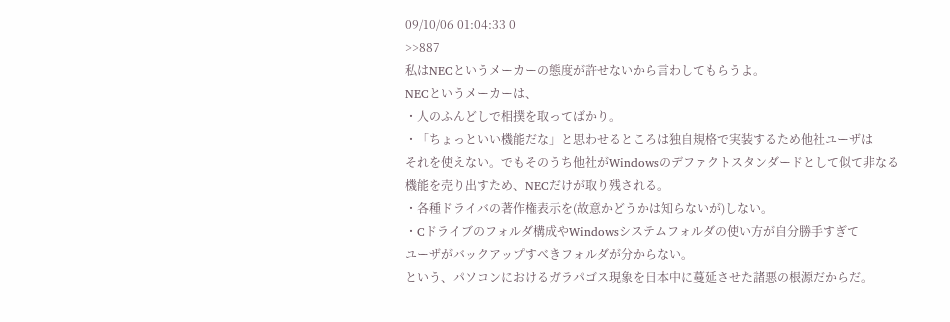09/10/06 01:04:33 0
>>887
私はNECというメーカーの態度が許せないから言わしてもらうよ。
NECというメーカーは、
・人のふんどしで相撲を取ってばかり。
・「ちょっといい機能だな」と思わせるところは独自規格で実装するため他社ユーザは
それを使えない。でもそのうち他社がWindowsのデファクトスタンダードとして似て非なる
機能を売り出すため、NECだけが取り残される。
・各種ドライバの著作権表示を(故意かどうかは知らないが)しない。
・Cドライブのフォルダ構成やWindowsシステムフォルダの使い方が自分勝手すぎて
ユーザがバックアップすべきフォルダが分からない。
という、パソコンにおけるガラパゴス現象を日本中に蔓延させた諸悪の根源だからだ。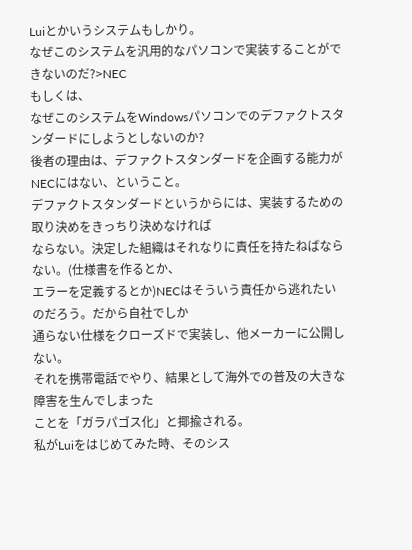Luiとかいうシステムもしかり。
なぜこのシステムを汎用的なパソコンで実装することができないのだ?>NEC
もしくは、
なぜこのシステムをWindowsパソコンでのデファクトスタンダードにしようとしないのか?
後者の理由は、デファクトスタンダードを企画する能力がNECにはない、ということ。
デファクトスタンダードというからには、実装するための取り決めをきっちり決めなければ
ならない。決定した組織はそれなりに責任を持たねばならない。(仕様書を作るとか、
エラーを定義するとか)NECはそういう責任から逃れたいのだろう。だから自社でしか
通らない仕様をクローズドで実装し、他メーカーに公開しない。
それを携帯電話でやり、結果として海外での普及の大きな障害を生んでしまった
ことを「ガラパゴス化」と揶揄される。
私がLuiをはじめてみた時、そのシス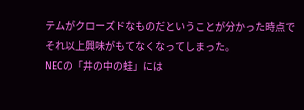テムがクローズドなものだということが分かった時点で
それ以上興味がもてなくなってしまった。
NECの「井の中の蛙」には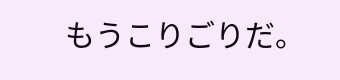もうこりごりだ。